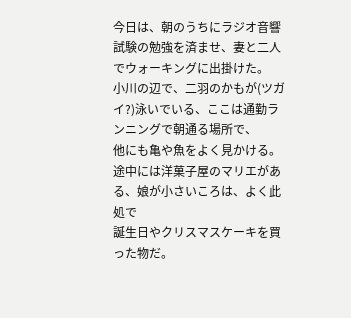今日は、朝のうちにラジオ音響試験の勉強を済ませ、妻と二人でウォーキングに出掛けた。
小川の辺で、二羽のかもが(ツガイ?)泳いでいる、ここは通勤ランニングで朝通る場所で、
他にも亀や魚をよく見かける。途中には洋菓子屋のマリエがある、娘が小さいころは、よく此処で
誕生日やクリスマスケーキを買った物だ。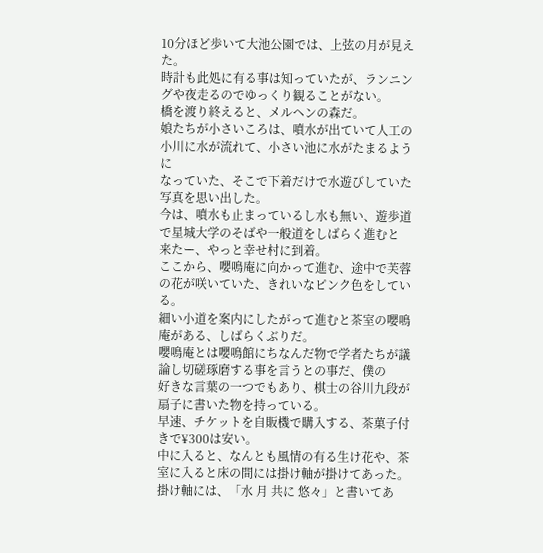10分ほど歩いて大池公園では、上弦の月が見えた。
時計も此処に有る事は知っていたが、ランニングや夜走るのでゆっくり観ることがない。
橋を渡り終えると、メルヘンの森だ。
娘たちが小さいころは、噴水が出ていて人工の小川に水が流れて、小さい池に水がたまるように
なっていた、そこで下着だけで水遊びしていた写真を思い出した。
今は、噴水も止まっているし水も無い、遊歩道で星城大学のそばや一般道をしばらく進むと
来たー、やっと幸せ村に到着。
ここから、嚶鳴庵に向かって進む、途中で芙蓉の花が咲いていた、きれいなピンク色をしている。
細い小道を案内にしたがって進むと茶室の嚶鳴庵がある、しばらくぶりだ。
嚶鳴庵とは嚶鳴館にちなんだ物で学者たちが議論し切磋琢磨する事を言うとの事だ、僕の
好きな言葉の一つでもあり、棋士の谷川九段が扇子に書いた物を持っている。
早速、チケットを自販機で購入する、茶菓子付きで¥300は安い。
中に入ると、なんとも風情の有る生け花や、茶室に入ると床の間には掛け軸が掛けてあった。
掛け軸には、「水 月 共に 悠々」と書いてあ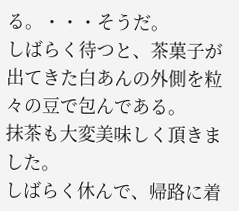る。・・・そうだ。
しばらく待つと、茶菓子が出てきた白あんの外側を粒々の豆で包んである。
抹茶も大変美味しく頂きました。
しばらく休んで、帰路に着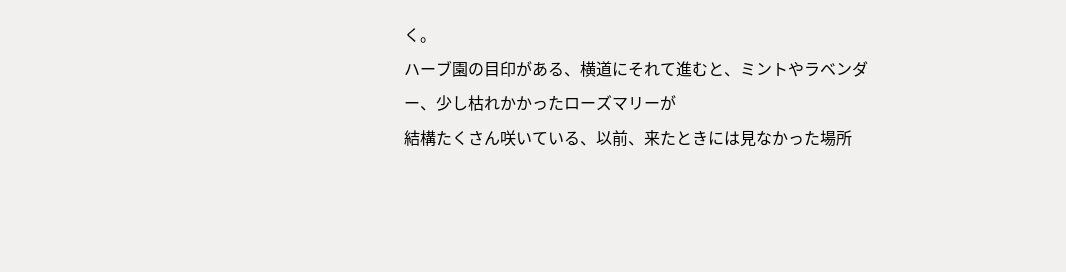く。
ハーブ園の目印がある、横道にそれて進むと、ミントやラベンダー、少し枯れかかったローズマリーが
結構たくさん咲いている、以前、来たときには見なかった場所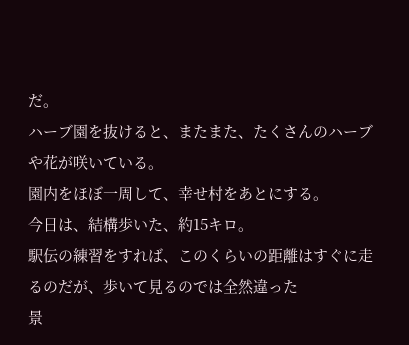だ。
ハーブ園を抜けると、またまた、たくさんのハーブや花が咲いている。
園内をほぼ一周して、幸せ村をあとにする。
今日は、結構歩いた、約15キロ。
駅伝の練習をすれば、このくらいの距離はすぐに走るのだが、歩いて見るのでは全然違った
景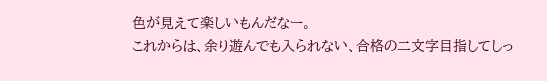色が見えて楽しいもんだなー。
これからは、余り遊んでも入られない、合格の二文字目指してしっ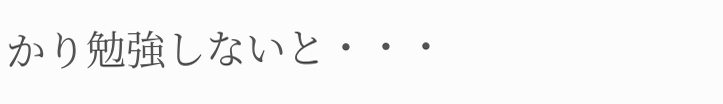かり勉強しないと・・・